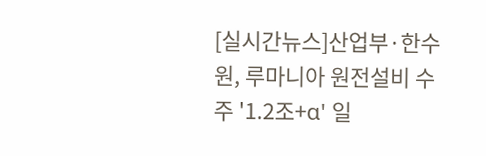[실시간뉴스]산업부·한수원, 루마니아 원전설비 수주 '1.2조+α' 일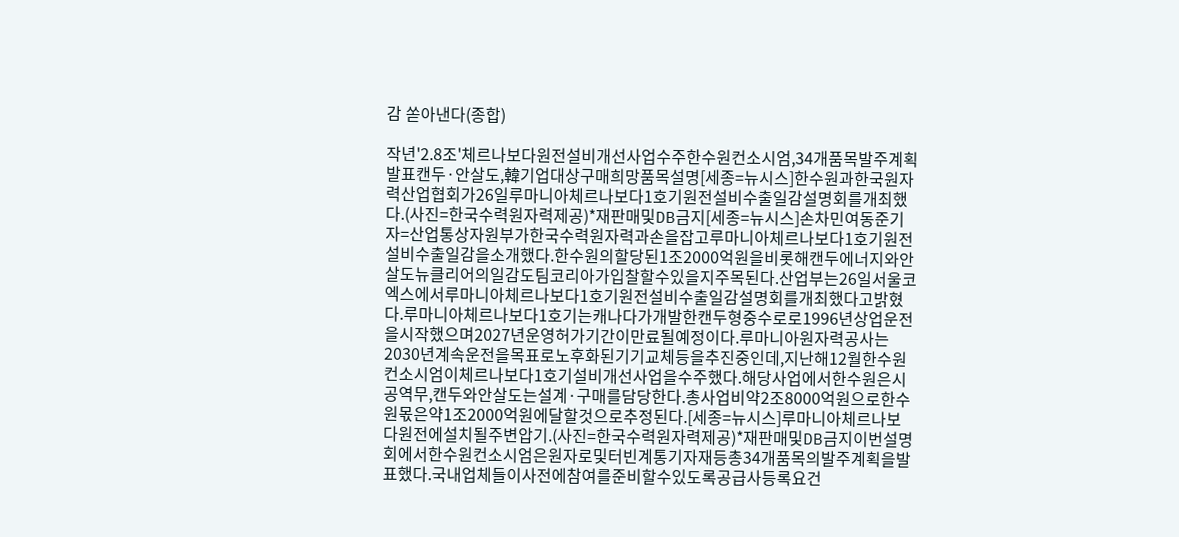감 쏟아낸다(종합)

작년'2.8조'체르나보다원전설비개선사업수주한수원컨소시엄,34개품목발주계획발표캔두·안살도,韓기업대상구매희망품목설명[세종=뉴시스]한수원과한국원자력산업협회가26일루마니아체르나보다1호기원전설비수출일감설명회를개최했다.(사진=한국수력원자력제공)*재판매및DB금지[세종=뉴시스]손차민여동준기자=산업통상자원부가한국수력원자력과손을잡고루마니아체르나보다1호기원전설비수출일감을소개했다.한수원의할당된1조2000억원을비롯해캔두에너지와안살도뉴클리어의일감도팀코리아가입찰할수있을지주목된다.산업부는26일서울코엑스에서루마니아체르나보다1호기원전설비수출일감설명회를개최했다고밝혔다.루마니아체르나보다1호기는캐나다가개발한캔두형중수로로1996년상업운전을시작했으며2027년운영허가기간이만료될예정이다.루마니아원자력공사는2030년계속운전을목표로노후화된기기교체등을추진중인데,지난해12월한수원컨소시엄이체르나보다1호기설비개선사업을수주했다.해당사업에서한수원은시공역무,캔두와안살도는설계·구매를담당한다.총사업비약2조8000억원으로한수원몫은약1조2000억원에달할것으로추정된다.[세종=뉴시스]루마니아체르나보다원전에설치될주변압기.(사진=한국수력원자력제공)*재판매및DB금지이번설명회에서한수원컨소시엄은원자로및터빈계통기자재등총34개품목의발주계획을발표했다.국내업체들이사전에참여를준비할수있도록공급사등록요건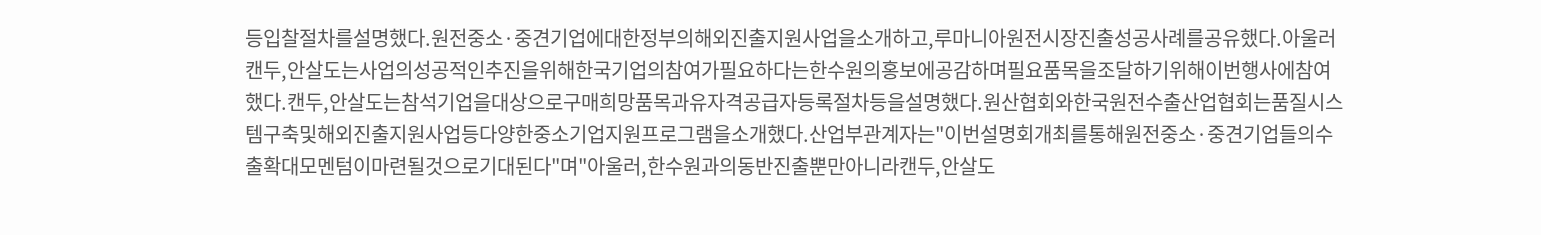등입찰절차를설명했다.원전중소·중견기업에대한정부의해외진출지원사업을소개하고,루마니아원전시장진출성공사례를공유했다.아울러캔두,안살도는사업의성공적인추진을위해한국기업의참여가필요하다는한수원의홍보에공감하며필요품목을조달하기위해이번행사에참여했다.캔두,안살도는참석기업을대상으로구매희망품목과유자격공급자등록절차등을설명했다.원산협회와한국원전수출산업협회는품질시스템구축및해외진출지원사업등다양한중소기업지원프로그램을소개했다.산업부관계자는"이번설명회개최를통해원전중소·중견기업들의수출확대모멘텀이마련될것으로기대된다"며"아울러,한수원과의동반진출뿐만아니라캔두,안살도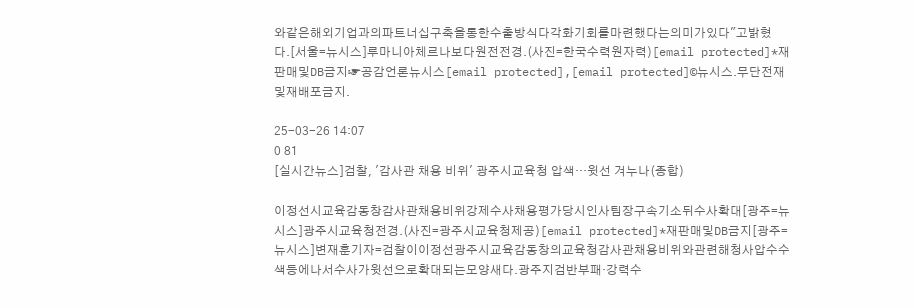와같은해외기업과의파트너십구축을통한수출방식다각화기회를마련했다는의미가있다"고밝혔다.[서울=뉴시스]루마니아체르나보다원전전경.(사진=한국수력원자력)[email protected]*재판매및DB금지☞공감언론뉴시스[email protected],[email protected]©뉴시스.무단전재및재배포금지.

25-03-26 14:07
0 81
[실시간뉴스]검찰, '감사관 채용 비위' 광주시교육청 압색…윗선 겨누나(종합)

이정선시교육감동창감사관채용비위강제수사채용평가당시인사팀장구속기소뒤수사확대[광주=뉴시스]광주시교육청전경.(사진=광주시교육청제공)[email protected]*재판매및DB금지[광주=뉴시스]변재훈기자=검찰이이정선광주시교육감동창의교육청감사관채용비위와관련해청사압수수색등에나서수사가윗선으로확대되는모양새다.광주지검반부패·강력수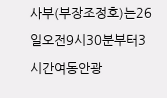사부(부장조정호)는26일오전9시30분부터3시간여동안광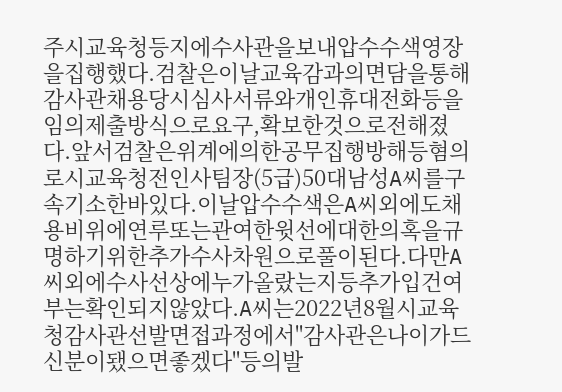주시교육청등지에수사관을보내압수수색영장을집행했다.검찰은이날교육감과의면담을통해감사관채용당시심사서류와개인휴대전화등을임의제출방식으로요구,확보한것으로전해졌다.앞서검찰은위계에의한공무집행방해등혐의로시교육청전인사팀장(5급)50대남성A씨를구속기소한바있다.이날압수수색은A씨외에도채용비위에연루또는관여한윗선에대한의혹을규명하기위한추가수사차원으로풀이된다.다만A씨외에수사선상에누가올랐는지등추가입건여부는확인되지않았다.A씨는2022년8월시교육청감사관선발면접과정에서"감사관은나이가드신분이됐으면좋겠다"등의발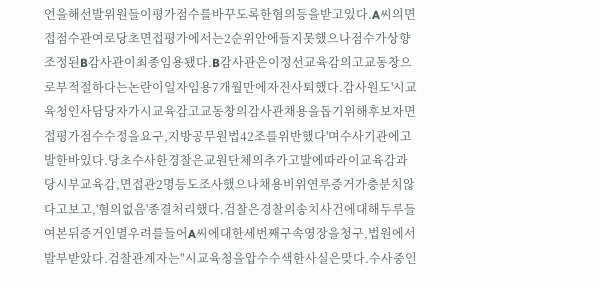언을해선발위원들이평가점수를바꾸도록한혐의등을받고있다.A씨의면접점수관여로당초면접평가에서는2순위안에들지못했으나점수가상향조정된B감사관이최종임용됐다.B감사관은이정선교육감의고교동창으로부적절하다는논란이일자임용7개월만에자진사퇴했다.감사원도'시교육청인사담당자가시교육감고교동창의감사관채용을돕기위해후보자면접평가점수수정을요구,지방공무원법42조를위반했다'며수사기관에고발한바있다.당초수사한경찰은교원단체의추가고발에따라이교육감과당시부교육감,면접관2명등도조사했으나채용비위연루증거가충분치않다고보고,'혐의없음'종결처리했다.검찰은경찰의송치사건에대해두루들여본뒤증거인멸우려를들어A씨에대한세번째구속영장을청구,법원에서발부받았다.검찰관계자는"시교육청을압수수색한사실은맞다.수사중인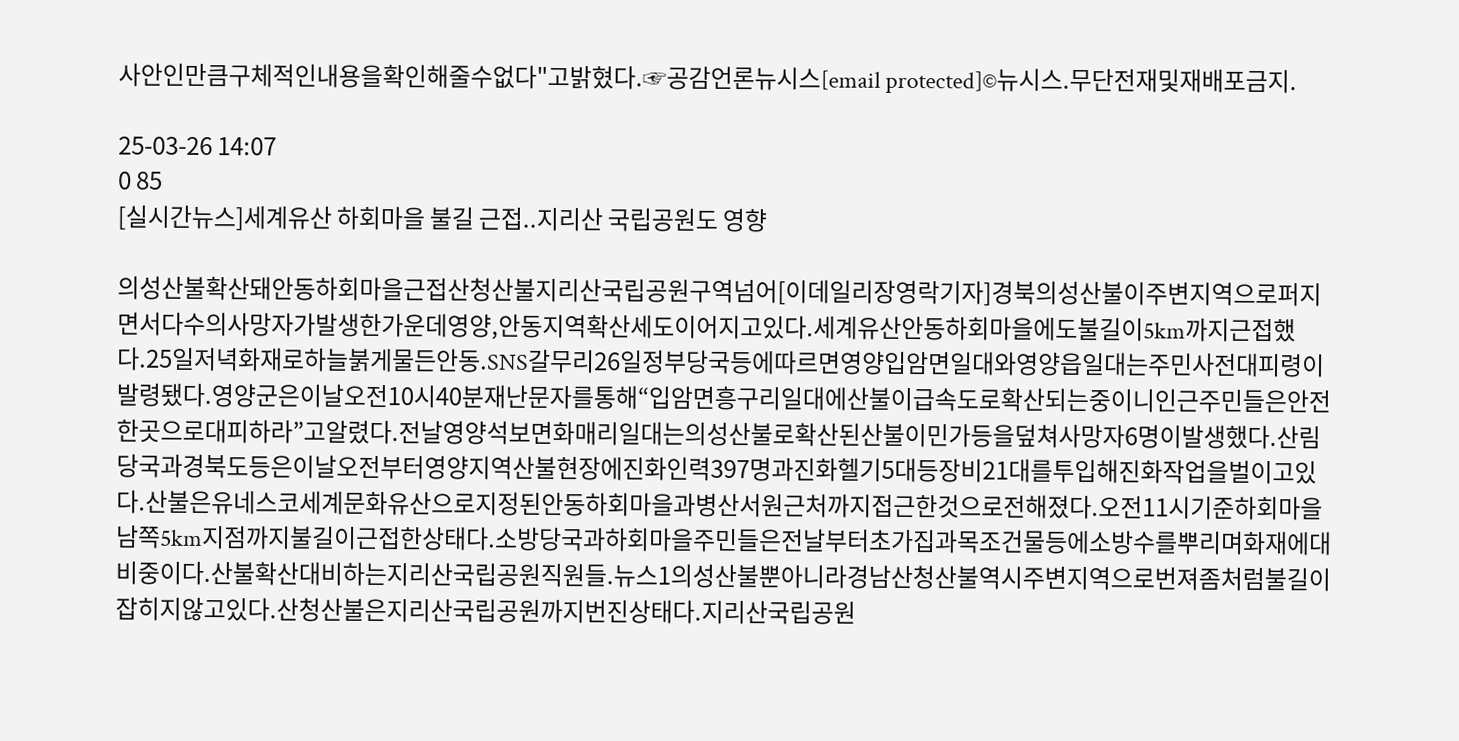사안인만큼구체적인내용을확인해줄수없다"고밝혔다.☞공감언론뉴시스[email protected]©뉴시스.무단전재및재배포금지.

25-03-26 14:07
0 85
[실시간뉴스]세계유산 하회마을 불길 근접..지리산 국립공원도 영향

의성산불확산돼안동하회마을근접산청산불지리산국립공원구역넘어[이데일리장영락기자]경북의성산불이주변지역으로퍼지면서다수의사망자가발생한가운데영양,안동지역확산세도이어지고있다.세계유산안동하회마을에도불길이5km까지근접했다.25일저녁화재로하늘붉게물든안동.SNS갈무리26일정부당국등에따르면영양입암면일대와영양읍일대는주민사전대피령이발령됐다.영양군은이날오전10시40분재난문자를통해“입암면흥구리일대에산불이급속도로확산되는중이니인근주민들은안전한곳으로대피하라”고알렸다.전날영양석보면화매리일대는의성산불로확산된산불이민가등을덮쳐사망자6명이발생했다.산림당국과경북도등은이날오전부터영양지역산불현장에진화인력397명과진화헬기5대등장비21대를투입해진화작업을벌이고있다.산불은유네스코세계문화유산으로지정된안동하회마을과병산서원근처까지접근한것으로전해졌다.오전11시기준하회마을남쪽5km지점까지불길이근접한상태다.소방당국과하회마을주민들은전날부터초가집과목조건물등에소방수를뿌리며화재에대비중이다.산불확산대비하는지리산국립공원직원들.뉴스1의성산불뿐아니라경남산청산불역시주변지역으로번져좀처럼불길이잡히지않고있다.산청산불은지리산국립공원까지번진상태다.지리산국립공원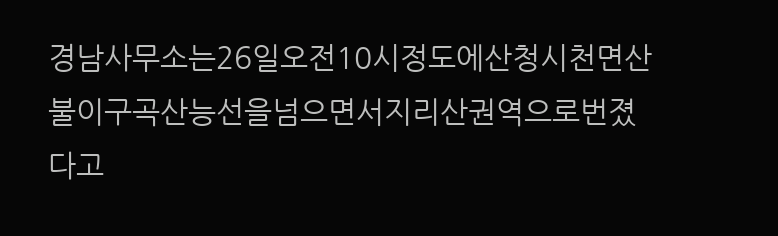경남사무소는26일오전10시정도에산청시천면산불이구곡산능선을넘으면서지리산권역으로번졌다고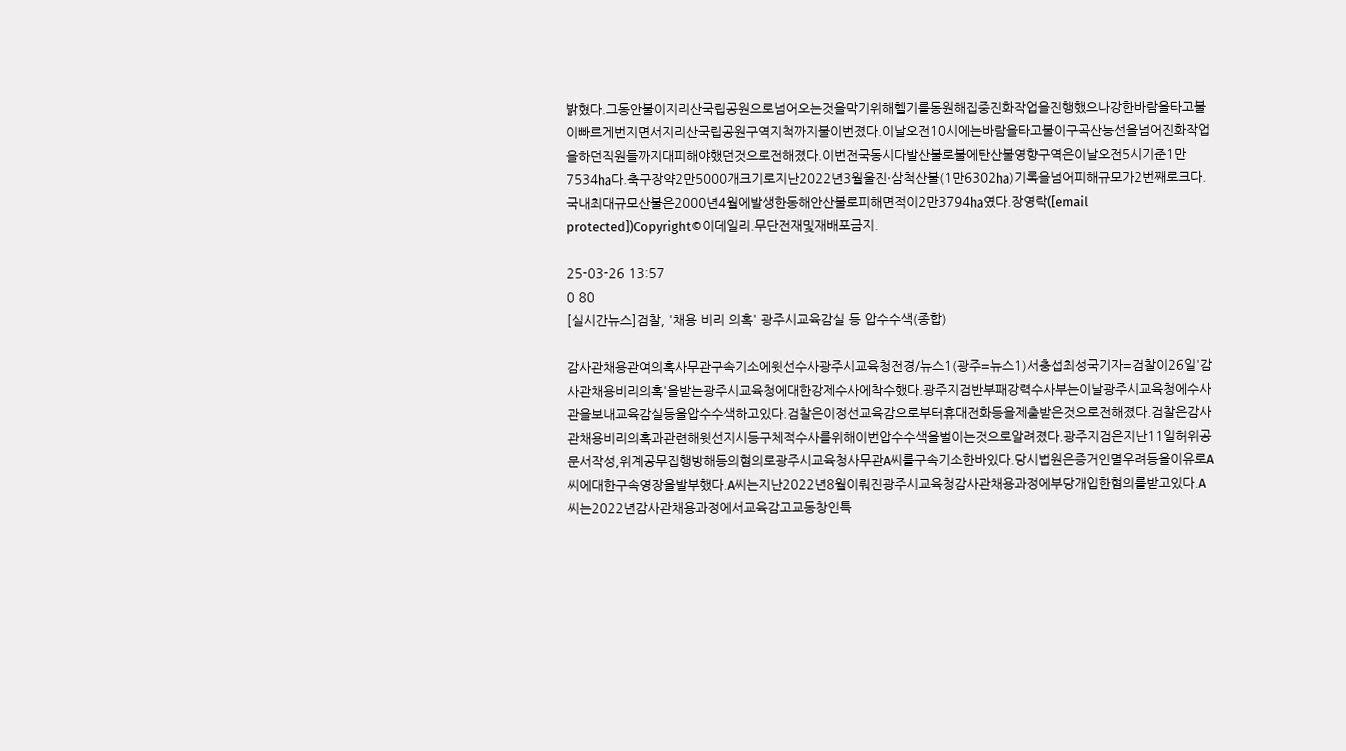밝혔다.그동안불이지리산국립공원으로넘어오는것을막기위해헬기를동원해집중진화작업을진행했으나강한바람을타고불이빠르게번지면서지리산국립공원구역지척까지불이번졌다.이날오전10시에는바람을타고불이구곡산능선을넘어진화작업을하던직원들까지대피해야했던것으로전해졌다.이번전국동시다발산불로불에탄산불영향구역은이날오전5시기준1만7534㏊다.축구장약2만5000개크기로지난2022년3월울진·삼척산불(1만6302㏊)기록을넘어피해규모가2번째로크다.국내최대규모산불은2000년4월에발생한동해안산불로피해면적이2만3794㏊였다.장영락([email protected])Copyright©이데일리.무단전재및재배포금지.

25-03-26 13:57
0 80
[실시간뉴스]검찰, '채용 비리 의혹' 광주시교육감실 등 압수수색(종합)

감사관채용관여의혹사무관구속기소에윗선수사광주시교육청전경/뉴스1(광주=뉴스1)서충섭최성국기자=검찰이26일'감사관채용비리의혹'을받는광주시교육청에대한강제수사에착수했다.광주지검반부패강력수사부는이날광주시교육청에수사관을보내교육감실등을압수수색하고있다.검찰은이정선교육감으로부터휴대전화등을제출받은것으로전해졌다.검찰은감사관채용비리의혹과관련해윗선지시등구체적수사를위해이번압수수색을벌이는것으로알려졌다.광주지검은지난11일허위공문서작성,위계공무집행방해등의혐의로광주시교육청사무관A씨를구속기소한바있다.당시법원은증거인멸우려등을이유로A씨에대한구속영장을발부했다.A씨는지난2022년8월이뤄진광주시교육청감사관채용과정에부당개입한혐의를받고있다.A씨는2022년감사관채용과정에서교육감고교동창인특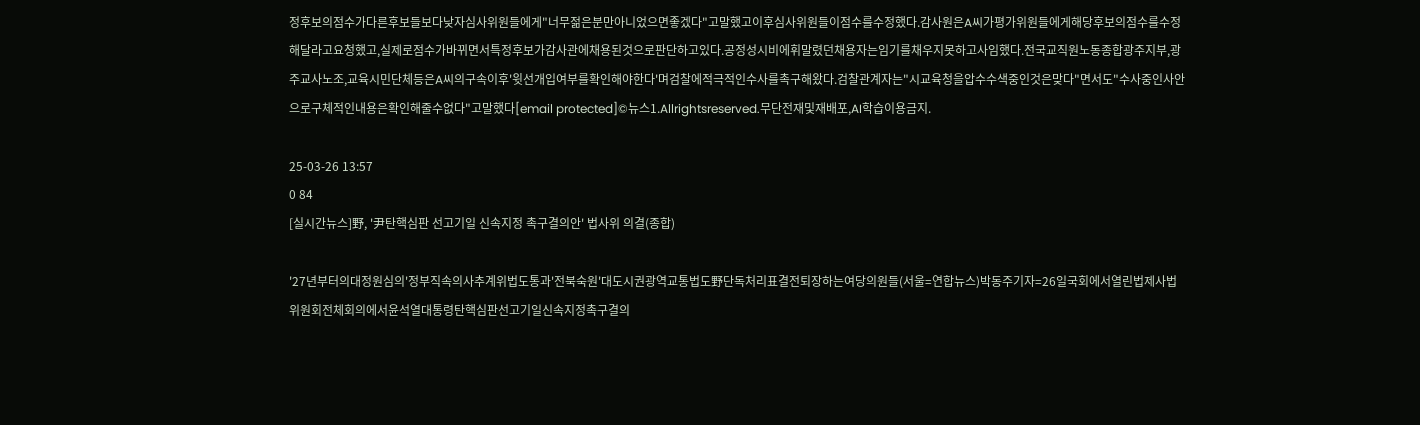정후보의점수가다른후보들보다낮자심사위원들에게"너무젊은분만아니었으면좋겠다"고말했고이후심사위원들이점수를수정했다.감사원은A씨가평가위원들에게해당후보의점수를수정해달라고요청했고,실제로점수가바뀌면서특정후보가감사관에채용된것으로판단하고있다.공정성시비에휘말렸던채용자는임기를채우지못하고사임했다.전국교직원노동종합광주지부,광주교사노조,교육시민단체등은A씨의구속이후'윗선개입여부를확인해야한다'며검찰에적극적인수사를촉구해왔다.검찰관계자는"시교육청을압수수색중인것은맞다"면서도"수사중인사안으로구체적인내용은확인해줄수없다"고말했다[email protected]©뉴스1.Allrightsreserved.무단전재및재배포,AI학습이용금지.

25-03-26 13:57
0 84
[실시간뉴스]野, '尹탄핵심판 선고기일 신속지정 촉구결의안' 법사위 의결(종합)

'27년부터의대정원심의'정부직속의사추계위법도통과'전북숙원'대도시권광역교통법도野단독처리표결전퇴장하는여당의원들(서울=연합뉴스)박동주기자=26일국회에서열린법제사법위원회전체회의에서윤석열대통령탄핵심판선고기일신속지정촉구결의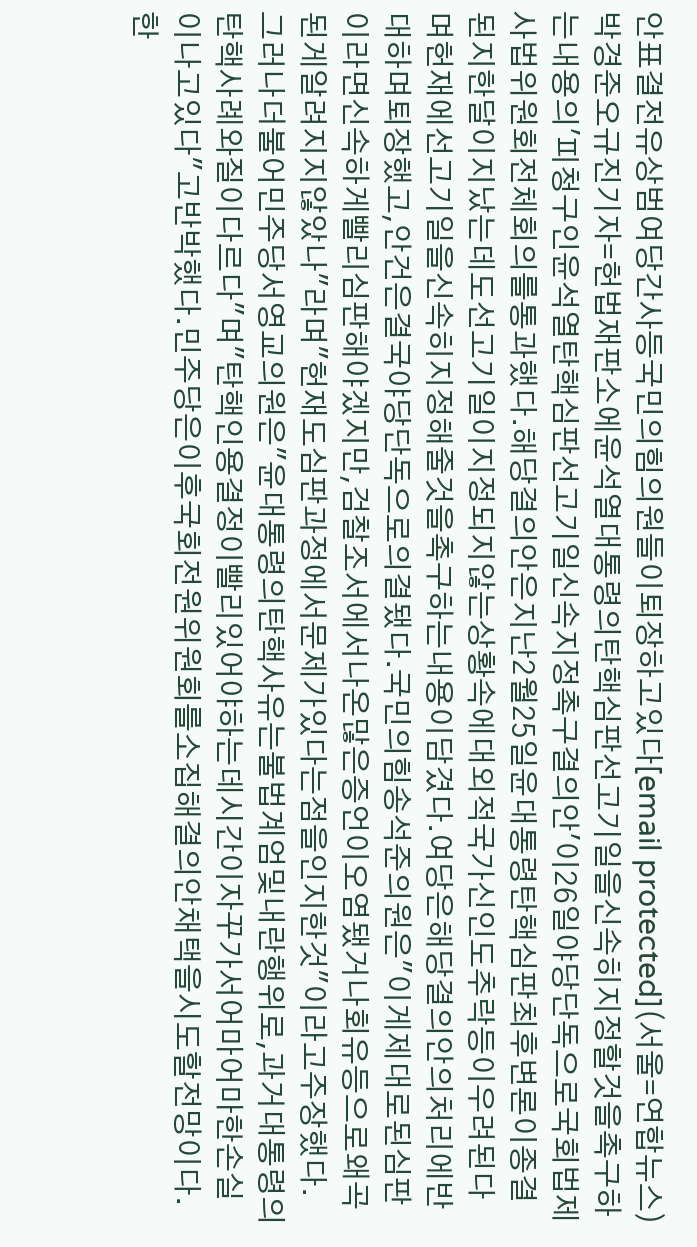안표결전유상범여당간사등국민의힘의원들이퇴장하고있다[email protected](서울=연합뉴스)박경준오규진기자=헌법재판소에윤석열대통령의탄핵심판선고기일을신속히지정할것을촉구하는내용의'피청구인윤석열탄핵심판선고기일신속지정촉구결의안'이26일야당단독으로국회법제사법위원회전체회의를통과했다.해당결의안은지난2월25일윤대통령탄핵심판최후변론이종결된지한달이지났는데도선고기일이지정되지않는상황속에대외적국가신인도추락등이우려된다며헌재에선고기일을신속히지정해줄것을촉구하는내용이담겼다.여당은해당결의안의처리에반대하며퇴장했고,안건은결국야당단독으로의결됐다.국민의힘송석준의원은"이게제대로된심판이라면신속하게빨리심판해야겠지만,검찰조서에서나온많은증언이오염됐거나회유등으로왜곡된게알려지지않았나"라며"헌재도심판과정에서문제가있다는점을인지한것"이라고주장했다.그러나더불어민주당서영교의원은"윤대통령의탄핵사유는불법계엄및내란행위로,과거대통령의탄핵사례와질이다르다"며"탄핵인용결정이빨리있어야하는데시간이자꾸가서어마어마한손실이나고있다"고반박했다.민주당은이후국회전원위원회를소집해결의안채택을시도할전망이다.한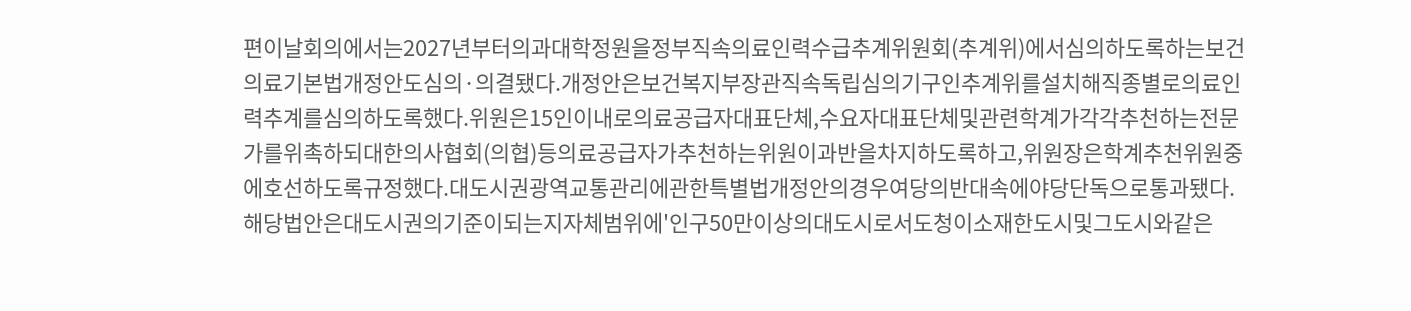편이날회의에서는2027년부터의과대학정원을정부직속의료인력수급추계위원회(추계위)에서심의하도록하는보건의료기본법개정안도심의·의결됐다.개정안은보건복지부장관직속독립심의기구인추계위를설치해직종별로의료인력추계를심의하도록했다.위원은15인이내로의료공급자대표단체,수요자대표단체및관련학계가각각추천하는전문가를위촉하되대한의사협회(의협)등의료공급자가추천하는위원이과반을차지하도록하고,위원장은학계추천위원중에호선하도록규정했다.대도시권광역교통관리에관한특별법개정안의경우여당의반대속에야당단독으로통과됐다.해당법안은대도시권의기준이되는지자체범위에'인구50만이상의대도시로서도청이소재한도시및그도시와같은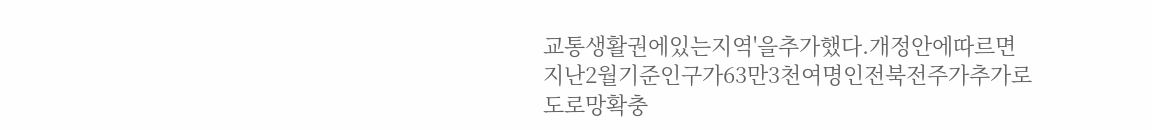교통생활권에있는지역'을추가했다.개정안에따르면지난2월기준인구가63만3천여명인전북전주가추가로도로망확충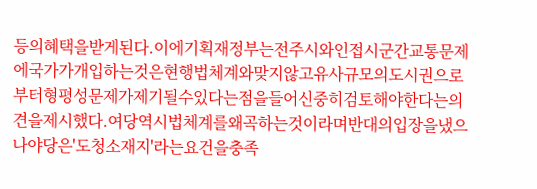등의혜택을받게된다.이에기획재정부는전주시와인접시군간교통문제에국가가개입하는것은현행법체계와맞지않고유사규모의도시권으로부터형평성문제가제기될수있다는점을들어신중히검토해야한다는의견을제시했다.여당역시법체계를왜곡하는것이라며반대의입장을냈으나야당은'도청소재지'라는요건을충족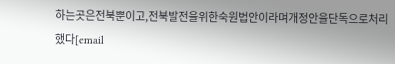하는곳은전북뿐이고,전북발전을위한숙원법안이라며개정안을단독으로처리했다[email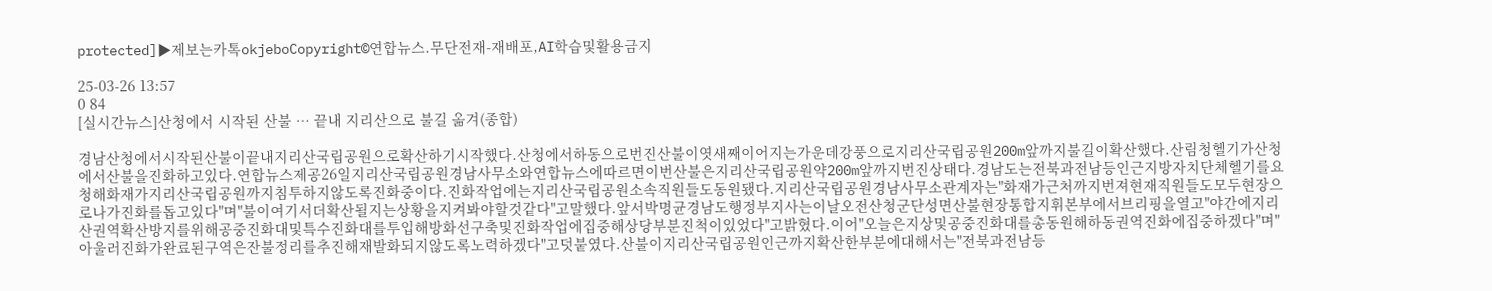protected]▶제보는카톡okjeboCopyright©연합뉴스.무단전재-재배포,AI학습및활용금지

25-03-26 13:57
0 84
[실시간뉴스]산청에서 시작된 산불 … 끝내 지리산으로 불길 옮겨(종합)

경남산청에서시작된산불이끝내지리산국립공원으로확산하기시작했다.산청에서하동으로번진산불이엿새째이어지는가운데강풍으로지리산국립공원200m앞까지불길이확산했다.산림청헬기가산청에서산불을진화하고있다.연합뉴스제공26일지리산국립공원경남사무소와연합뉴스에따르면이번산불은지리산국립공원약200m앞까지번진상태다.경남도는전북과전남등인근지방자치단체헬기를요청해화재가지리산국립공원까지침투하지않도록진화중이다.진화작업에는지리산국립공원소속직원들도동원됐다.지리산국립공원경남사무소관계자는"화재가근처까지번져현재직원들도모두현장으로나가진화를돕고있다"며"불이여기서더확산될지는상황을지켜봐야할것같다"고말했다.앞서박명균경남도행정부지사는이날오전산청군단성면산불현장통합지휘본부에서브리핑을열고"야간에지리산권역확산방지를위해공중진화대및특수진화대를투입해방화선구축및진화작업에집중해상당부분진척이있었다"고밝혔다.이어"오늘은지상및공중진화대를총동원해하동권역진화에집중하겠다"며"아울러진화가완료된구역은잔불정리를추진해재발화되지않도록노력하겠다"고덧붙였다.산불이지리산국립공원인근까지확산한부분에대해서는"전북과전남등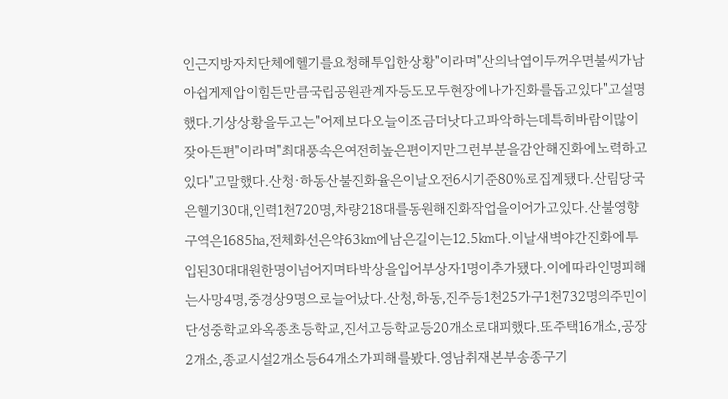인근지방자치단체에헬기를요청해투입한상황"이라며"산의낙엽이두꺼우면불씨가남아쉽게제압이힘든만큼국립공원관계자등도모두현장에나가진화를돕고있다"고설명했다.기상상황을두고는"어제보다오늘이조금더낫다고파악하는데특히바람이많이잦아든편"이라며"최대풍속은여전히높은편이지만그런부분을감안해진화에노력하고있다"고말했다.산청·하동산불진화율은이날오전6시기준80%로집계됐다.산림당국은헬기30대,인력1천720명,차량218대를동원해진화작업을이어가고있다.산불영향구역은1685㏊,전체화선은약63㎞에남은길이는12.5㎞다.이날새벽야간진화에투입된30대대원한명이넘어지며타박상을입어부상자1명이추가됐다.이에따라인명피해는사망4명,중경상9명으로늘어났다.산청,하동,진주등1천25가구1천732명의주민이단성중학교와옥종초등학교,진서고등학교등20개소로대피했다.또주택16개소,공장2개소,종교시설2개소등64개소가피해를봤다.영남취재본부송종구기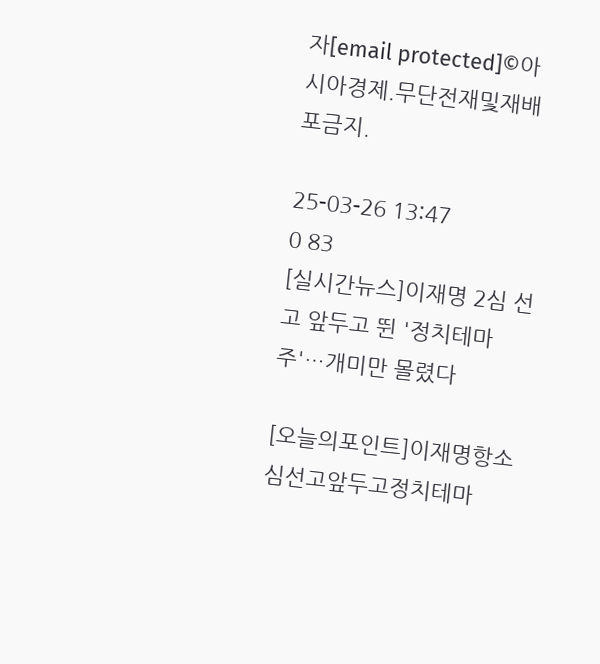자[email protected]©아시아경제.무단전재및재배포금지.

25-03-26 13:47
0 83
[실시간뉴스]이재명 2심 선고 앞두고 뛴 '정치테마주'…개미만 몰렸다

[오늘의포인트]이재명항소심선고앞두고정치테마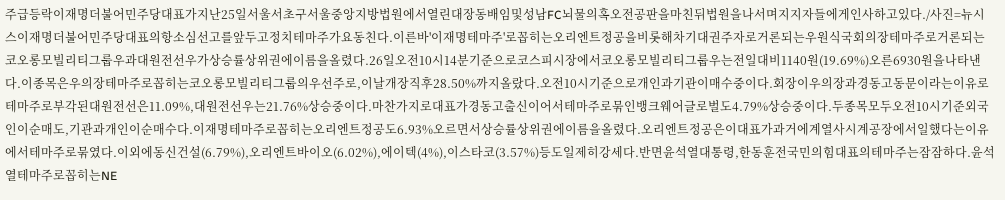주급등락이재명더불어민주당대표가지난25일서울서초구서울중앙지방법원에서열린대장동배임및성남FC뇌물의혹오전공판을마친뒤법원을나서며지지자들에게인사하고있다./사진=뉴시스이재명더불어민주당대표의항소심선고를앞두고정치테마주가요동친다.이른바'이재명테마주'로꼽히는오리엔트정공을비롯해차기대권주자로거론되는우원식국회의장테마주로거론되는코오롱모빌리티그룹우과대원전선우가상승률상위권에이름을올렸다.26일오전10시14분기준으로코스피시장에서코오롱모빌리티그룹우는전일대비1140원(19.69%)오른6930원을나타낸다.이종목은우의장테마주로꼽히는코오롱모빌리티그룹의우선주로,이날개장직후28.50%까지올랐다.오전10시기준으로개인과기관이매수중이다.회장이우의장과경동고동문이라는이유로테마주로부각된대원전선은11.09%,대원전선우는21.76%상승중이다.마찬가지로대표가경동고출신이어서테마주로묶인뱅크웨어글로벌도4.79%상승중이다.두종목모두오전10시기준외국인이순매도,기관과개인이순매수다.이재명테마주로꼽히는오리엔트정공도6.93%오르면서상승률상위권에이름을올렸다.오리엔트정공은이대표가과거에계열사시계공장에서일했다는이유에서테마주로묶였다.이외에동신건설(6.79%),오리엔트바이오(6.02%),에이텍(4%),이스타코(3.57%)등도일제히강세다.반면윤석열대통령,한동훈전국민의힘대표의테마주는잠잠하다.윤석열테마주로꼽히는NE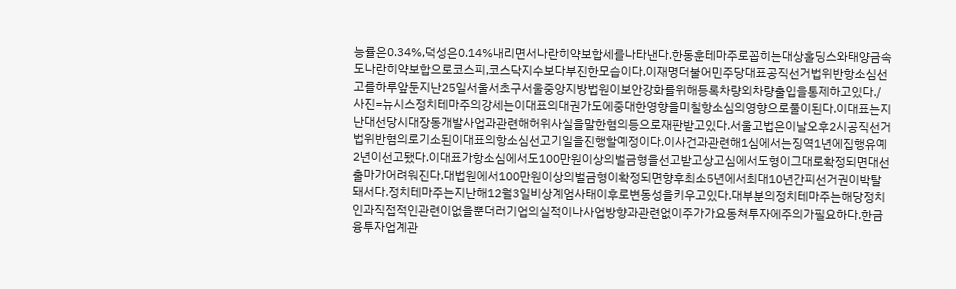능률은0.34%,덕성은0.14%내리면서나란히약보합세를나타낸다.한동훈테마주로꼽히는대상홀딩스와태양금속도나란히약보합으로코스피,코스닥지수보다부진한모습이다.이재명더불어민주당대표공직선거법위반항소심선고를하루앞둔지난25일서울서초구서울중앙지방법원이보안강화를위해등록차량외차량출입을통제하고있다./사진=뉴시스정치테마주의강세는이대표의대권가도에중대한영향을미칠항소심의영향으로풀이된다.이대표는지난대선당시대장동개발사업과관련해허위사실을말한혐의등으로재판받고있다.서울고법은이날오후2시공직선거법위반혐의로기소된이대표의항소심선고기일을진행할예정이다.이사건과관련해1심에서는징역1년에집행유예2년이선고됐다.이대표가항소심에서도100만원이상의벌금형을선고받고상고심에서도형이그대로확정되면대선출마가어려워진다.대법원에서100만원이상의벌금형이확정되면향후최소5년에서최대10년간피선거권이박탈돼서다.정치테마주는지난해12월3일비상계엄사태이후로변동성을키우고있다.대부분의정치테마주는해당정치인과직접적인관련이없을뿐더러기업의실적이나사업방향과관련없이주가가요동쳐투자에주의가필요하다.한금융투자업계관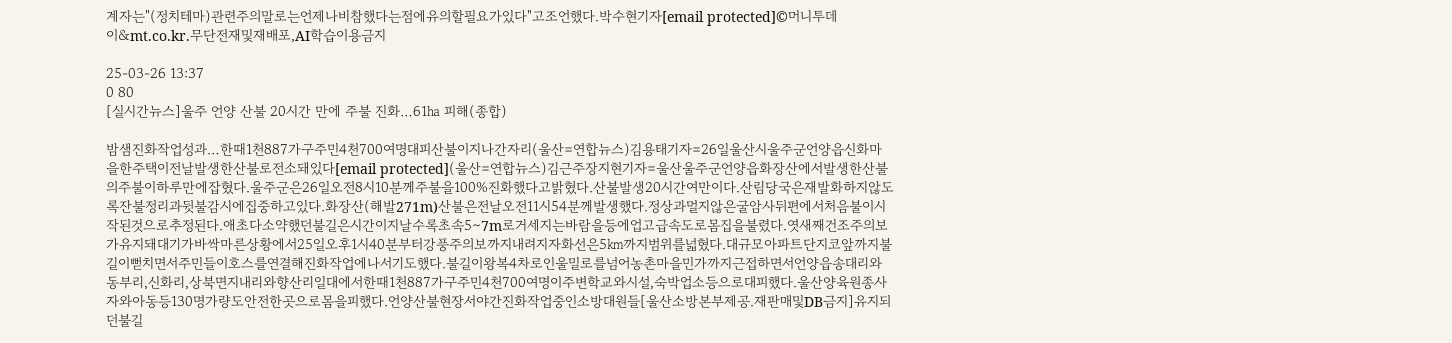계자는"(정치테마)관련주의말로는언제나비참했다는점에유의할필요가있다"고조언했다.박수현기자[email protected]©머니투데이&mt.co.kr.무단전재및재배포,AI학습이용금지

25-03-26 13:37
0 80
[실시간뉴스]울주 언양 산불 20시간 만에 주불 진화…61㏊ 피해(종합)

밤샘진화작업성과…한때1천887가구주민4천700여명대피산불이지나간자리(울산=연합뉴스)김용태기자=26일울산시울주군언양읍신화마을한주택이전날발생한산불로전소돼있다[email protected](울산=연합뉴스)김근주장지현기자=울산울주군언양읍화장산에서발생한산불의주불이하루만에잡혔다.울주군은26일오전8시10분께주불을100%진화했다고밝혔다.산불발생20시간여만이다.산림당국은재발화하지않도록잔불정리과뒷불감시에집중하고있다.화장산(해발271m)산불은전날오전11시54분께발생했다.정상과멀지않은굴암사뒤편에서처음불이시작된것으로추정된다.애초다소약했던불길은시간이지날수록초속5∼7m로거세지는바람을등에업고급속도로몸집을불렸다.엿새째건조주의보가유지돼대기가바싹마른상황에서25일오후1시40분부터강풍주의보까지내려지자화선은5㎞까지범위를넓혔다.대규모아파트단지코앞까지불길이뻗치면서주민들이호스를연결해진화작업에나서기도했다.불길이왕복4차로인울밀로를넘어농촌마을민가까지근접하면서언양읍송대리와동부리,신화리,상북면지내리와향산리일대에서한때1천887가구주민4천700여명이주변학교와시설,숙박업소등으로대피했다.울산양육원종사자와아동등130명가량도안전한곳으로몸을피했다.언양산불현장서야간진화작업중인소방대원들[울산소방본부제공.재판매및DB금지]유지되던불길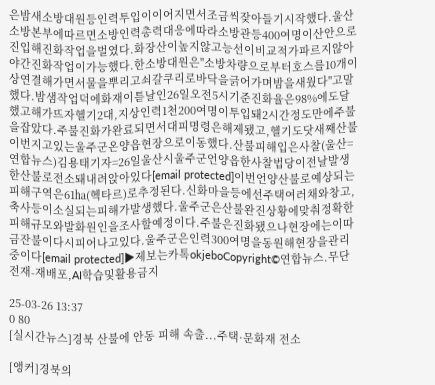은밤새소방대원등인력투입이이어지면서조금씩잦아들기시작했다.울산소방본부에따르면소방인력총력대응에따라소방관등400여명이산안으로진입해진화작업을벌였다.화장산이높지않고능선이비교적가파르지않아야간진화작업이가능했다.한소방대원은"소방차량으로부터호스를10개이상연결해가면서물을뿌리고쇠갈쿠리로바닥을긁어가며밤을새웠다"고말했다.밤샘작업덕에화재이튿날인26일오전5시기준진화율은98%에도달했고해가뜨자헬기2대,지상인력1천200여명이투입돼2시간정도만에주불을잡았다.주불진화가완료되면서대피명령은해제됐고,헬기도닷새째산불이번지고있는울주군온양읍현장으로이동했다.산불피해입은사찰(울산=연합뉴스)김용태기자=26일울산시울주군언양읍한사찰법당이전날발생한산불로전소돼내려앉아있다[email protected]이번언양산불로예상되는피해구역은61㏊(헥타르)로추정된다.신화마을등에선주택여러채와창고,축사등이소실되는피해가발생했다.울주군은산불완진상황에맞춰정확한피해규모와발화원인을조사할예정이다.주불은진화됐으나현장에는이따금잔불이다시피어나고있다.울주군은인력300여명을동원해현장을관리중이다[email protected]▶제보는카톡okjeboCopyright©연합뉴스.무단전재-재배포,AI학습및활용금지

25-03-26 13:37
0 80
[실시간뉴스]경북 산불에 안동 피해 속출...주택·문화재 전소

[앵커]경북의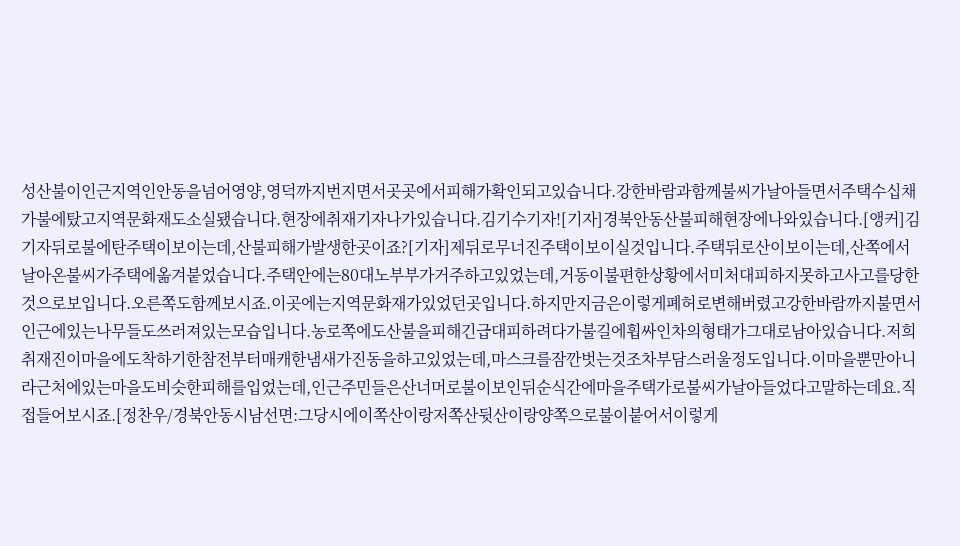성산불이인근지역인안동을넘어영양,영덕까지번지면서곳곳에서피해가확인되고있습니다.강한바람과함께불씨가날아들면서주택수십채가불에탔고지역문화재도소실됐습니다.현장에취재기자나가있습니다.김기수기자![기자]경북안동산불피해현장에나와있습니다.[앵커]김기자뒤로불에탄주택이보이는데,산불피해가발생한곳이죠?[기자]제뒤로무너진주택이보이실것입니다.주택뒤로산이보이는데,산쪽에서날아온불씨가주택에옮겨붙었습니다.주택안에는80대노부부가거주하고있었는데,거동이불편한상황에서미처대피하지못하고사고를당한것으로보입니다.오른쪽도함께보시죠.이곳에는지역문화재가있었던곳입니다.하지만지금은이렇게폐허로변해버렸고강한바람까지불면서인근에있는나무들도쓰러져있는모습입니다.농로쪽에도산불을피해긴급대피하려다가불길에휩싸인차의형태가그대로남아있습니다.저희취재진이마을에도착하기한참전부터매캐한냄새가진동을하고있었는데,마스크를잠깐벗는것조차부담스러울정도입니다.이마을뿐만아니라근처에있는마을도비슷한피해를입었는데,인근주민들은산너머로불이보인뒤순식간에마을주택가로불씨가날아들었다고말하는데요.직접들어보시죠.[정찬우/경북안동시남선면:그당시에이쪽산이랑저쪽산뒷산이랑양쪽으로불이붙어서이렇게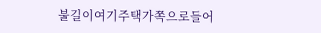불길이여기주택가쪽으로들어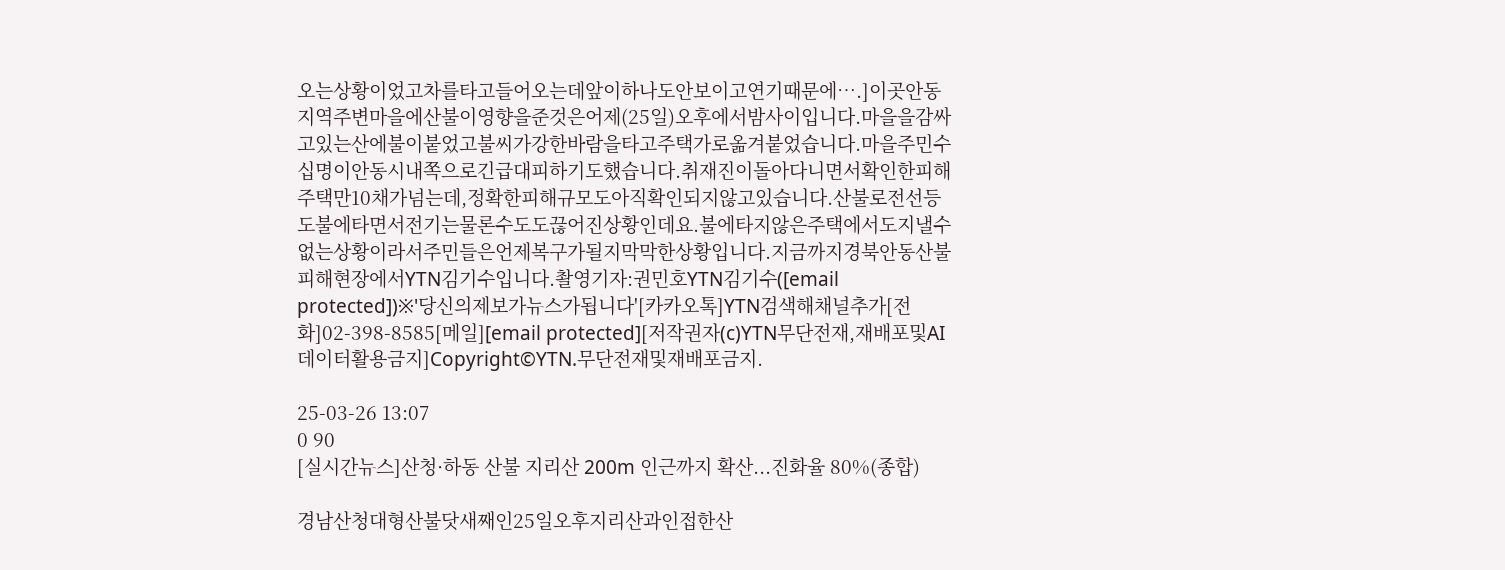오는상황이었고차를타고들어오는데앞이하나도안보이고연기때문에….]이곳안동지역주변마을에산불이영향을준것은어제(25일)오후에서밤사이입니다.마을을감싸고있는산에불이붙었고불씨가강한바람을타고주택가로옮겨붙었습니다.마을주민수십명이안동시내쪽으로긴급대피하기도했습니다.취재진이돌아다니면서확인한피해주택만10채가넘는데,정확한피해규모도아직확인되지않고있습니다.산불로전선등도불에타면서전기는물론수도도끊어진상황인데요.불에타지않은주택에서도지낼수없는상황이라서주민들은언제복구가될지막막한상황입니다.지금까지경북안동산불피해현장에서YTN김기수입니다.촬영기자:권민호YTN김기수([email protected])※'당신의제보가뉴스가됩니다'[카카오톡]YTN검색해채널추가[전화]02-398-8585[메일][email protected][저작권자(c)YTN무단전재,재배포및AI데이터활용금지]Copyright©YTN.무단전재및재배포금지.

25-03-26 13:07
0 90
[실시간뉴스]산청·하동 산불 지리산 200m 인근까지 확산...진화율 80%(종합)

경남산청대형산불닷새째인25일오후지리산과인접한산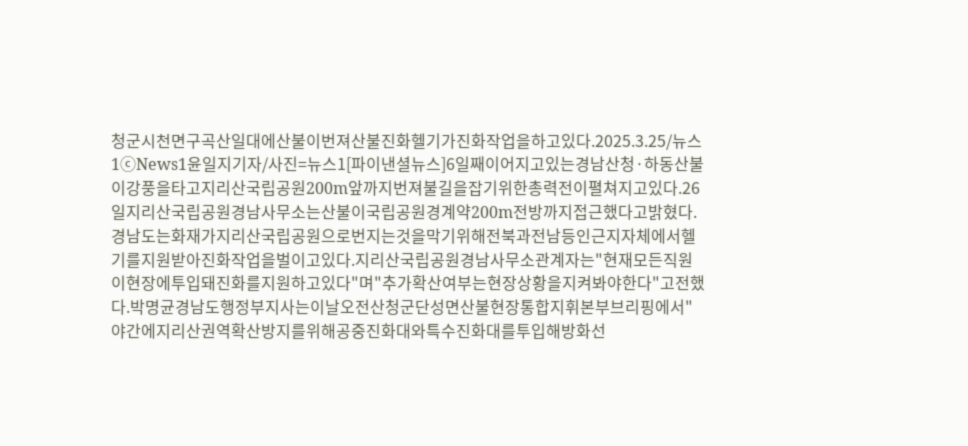청군시천면구곡산일대에산불이번져산불진화헬기가진화작업을하고있다.2025.3.25/뉴스1ⓒNews1윤일지기자/사진=뉴스1[파이낸셜뉴스]6일째이어지고있는경남산청·하동산불이강풍을타고지리산국립공원200m앞까지번져불길을잡기위한총력전이펼쳐지고있다.26일지리산국립공원경남사무소는산불이국립공원경계약200m전방까지접근했다고밝혔다.경남도는화재가지리산국립공원으로번지는것을막기위해전북과전남등인근지자체에서헬기를지원받아진화작업을벌이고있다.지리산국립공원경남사무소관계자는"현재모든직원이현장에투입돼진화를지원하고있다"며"추가확산여부는현장상황을지켜봐야한다"고전했다.박명균경남도행정부지사는이날오전산청군단성면산불현장통합지휘본부브리핑에서"야간에지리산권역확산방지를위해공중진화대와특수진화대를투입해방화선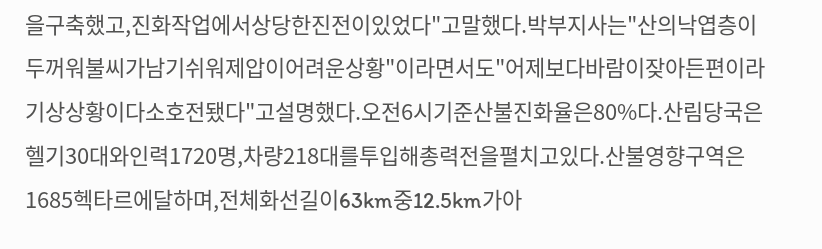을구축했고,진화작업에서상당한진전이있었다"고말했다.박부지사는"산의낙엽층이두꺼워불씨가남기쉬워제압이어려운상황"이라면서도"어제보다바람이잦아든편이라기상상황이다소호전됐다"고설명했다.오전6시기준산불진화율은80%다.산림당국은헬기30대와인력1720명,차량218대를투입해총력전을펼치고있다.산불영향구역은1685헥타르에달하며,전체화선길이63km중12.5km가아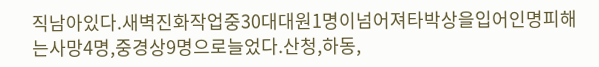직남아있다.새벽진화작업중30대대원1명이넘어져타박상을입어인명피해는사망4명,중경상9명으로늘었다.산청,하동,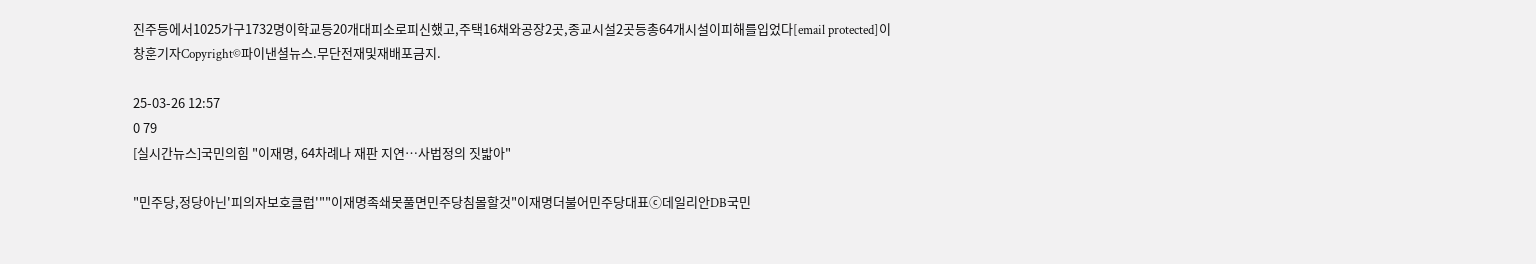진주등에서1025가구1732명이학교등20개대피소로피신했고,주택16채와공장2곳,종교시설2곳등총64개시설이피해를입었다[email protected]이창훈기자Copyright©파이낸셜뉴스.무단전재및재배포금지.

25-03-26 12:57
0 79
[실시간뉴스]국민의힘 "이재명, 64차례나 재판 지연…사법정의 짓밟아"

"민주당,정당아닌'피의자보호클럽'""이재명족쇄못풀면민주당침몰할것"이재명더불어민주당대표ⓒ데일리안DB국민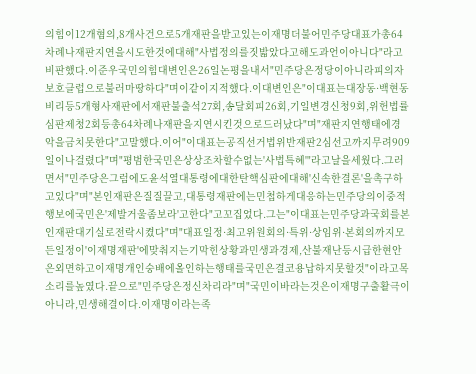의힘이12개혐의,8개사건으로5개재판을받고있는이재명더불어민주당대표가총64차례나재판지연을시도한것에대해"사법정의를짓밟았다고해도과언이아니다"라고비판했다.이준우국민의힘대변인은26일논평을내서"민주당은정당이아니라피의자보호클럽으로불러마땅하다"며이같이지적했다.이대변인은"이대표는대장동·백현동비리등5개형사재판에서재판불출석27회,송달회피26회,기일변경신청9회,위헌법률심판제청2회등총64차례나재판을지연시킨것으로드러났다"며"재판지연행태에경악을금치못한다"고말했다.이어"이대표는공직선거법위반재판2심선고까지무려909일이나걸렸다"며"평범한국민은상상조차할수없는'사법특혜'"라고날을세웠다.그러면서"민주당은그럼에도윤석열대통령에대한탄핵심판에대해'신속한결론'을촉구하고있다"며"본인재판은질질끌고,대통령재판에는민첩하게대응하는민주당의이중적행보에국민은'제발거울좀보라'고한다"고꼬집었다.그는"이대표는민주당과국회를본인재판대기실로전락시켰다"며"대표일정·최고위원회의·특위·상임위·본회의까지모든일정이'이재명재판'에맞춰지는기막힌상황과민생과경제,산불재난등시급한현안은외면하고이재명개인숭배에올인하는행태를국민은결코용납하지못할것"이라고목소리를높였다.끝으로"민주당은정신차리라"며"국민이바라는것은이재명구출활극이아니라,민생해결이다.이재명이라는족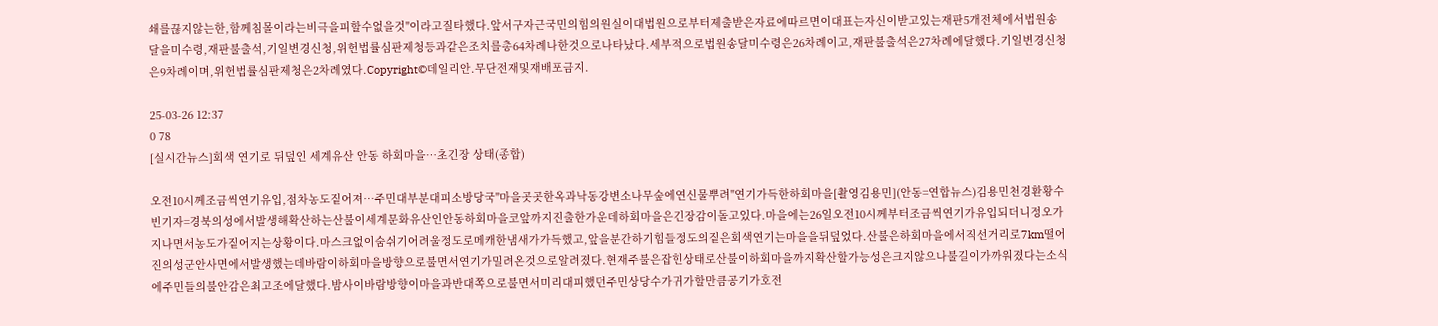쇄를끊지않는한,함께침몰이라는비극을피할수없을것"이라고질타했다.앞서구자근국민의힘의원실이대법원으로부터제출받은자료에따르면이대표는자신이받고있는재판5개전체에서법원송달을미수령,재판불출석,기일변경신청,위헌법률심판제청등과같은조치를총64차례나한것으로나타났다.세부적으로법원송달미수령은26차례이고,재판불출석은27차례에달했다.기일변경신청은9차례이며,위헌법률심판제청은2차례였다.Copyright©데일리안.무단전재및재배포금지.

25-03-26 12:37
0 78
[실시간뉴스]회색 연기로 뒤덮인 세계유산 안동 하회마을…초긴장 상태(종합)

오전10시께조금씩연기유입,점차농도짙어져…주민대부분대피소방당국"마을곳곳한옥과낙동강변소나무숲에연신물뿌려"연기가득한하회마을[촬영김용민](안동=연합뉴스)김용민천경환황수빈기자=경북의성에서발생해확산하는산불이세계문화유산인안동하회마을코앞까지진출한가운데하회마을은긴장감이돌고있다.마을에는26일오전10시께부터조금씩연기가유입되더니정오가지나면서농도가짙어지는상황이다.마스크없이숨쉬기어려울정도로메캐한냄새가가득했고,앞을분간하기힘들정도의짙은회색연기는마을을뒤덮었다.산불은하회마을에서직선거리로7km떨어진의성군안사면에서발생했는데바람이하회마을방향으로불면서연기가밀려온것으로알려졌다.현재주불은잡힌상태로산불이하회마을까지확산할가능성은크지않으나불길이가까워졌다는소식에주민들의불안감은최고조에달했다.밤사이바람방향이마을과반대쪽으로불면서미리대피했던주민상당수가귀가할만큼공기가호전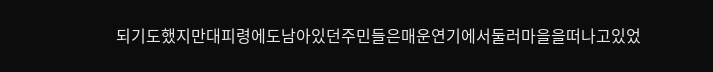되기도했지만대피령에도남아있던주민들은매운연기에서둘러마을을떠나고있었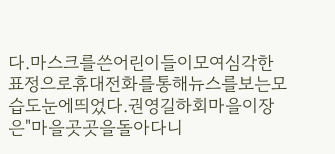다.마스크를쓴어린이들이모여심각한표정으로휴대전화를통해뉴스를보는모습도눈에띄었다.권영길하회마을이장은"마을곳곳을돌아다니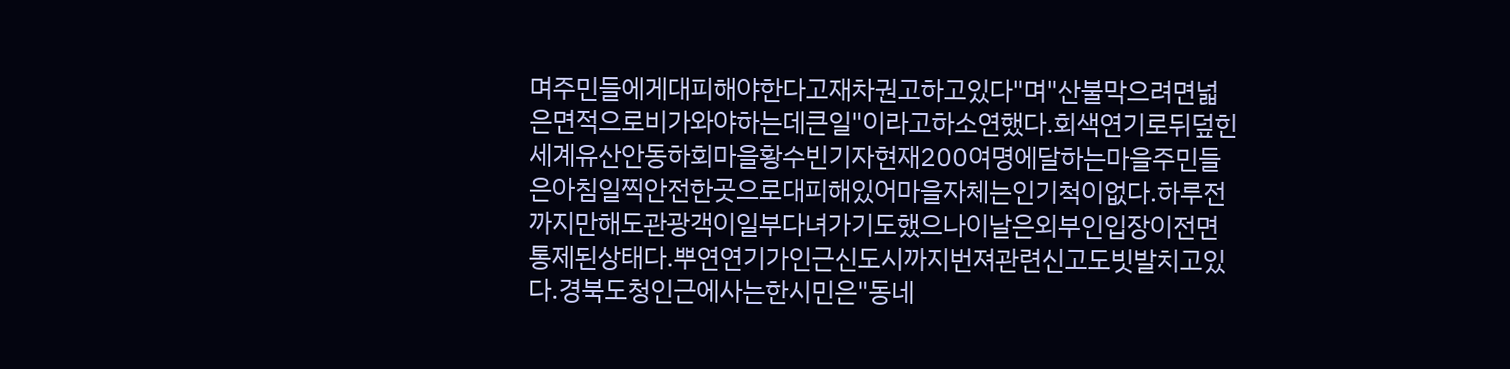며주민들에게대피해야한다고재차권고하고있다"며"산불막으려면넓은면적으로비가와야하는데큰일"이라고하소연했다.회색연기로뒤덮힌세계유산안동하회마을황수빈기자현재200여명에달하는마을주민들은아침일찍안전한곳으로대피해있어마을자체는인기척이없다.하루전까지만해도관광객이일부다녀가기도했으나이날은외부인입장이전면통제된상태다.뿌연연기가인근신도시까지번져관련신고도빗발치고있다.경북도청인근에사는한시민은"동네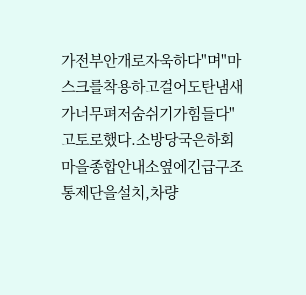가전부안개로자욱하다"며"마스크를착용하고걸어도탄냄새가너무펴저숨쉬기가힘들다"고토로했다.소방당국은하회마을종합안내소옆에긴급구조통제단을설치,차량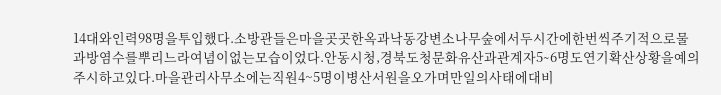14대와인력98명을투입했다.소방관들은마을곳곳한옥과낙동강변소나무숲에서두시간에한번씩주기적으로물과방염수를뿌리느라여념이없는모습이었다.안동시청,경북도청문화유산과관계자5∼6명도연기확산상황을예의주시하고있다.마을관리사무소에는직원4~5명이병산서원을오가며만일의사태에대비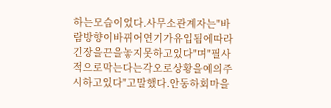하는모습이었다.사무소관계자는"바람방향이바뀌어연기가유입됨에따라긴장을끈을놓지못하고있다"며"필사적으로막는다는각오로상황을예의주시하고있다"고말했다.안동하회마을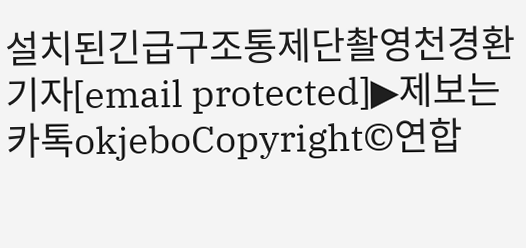설치된긴급구조통제단촬영천경환기자[email protected]▶제보는카톡okjeboCopyright©연합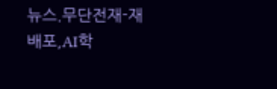뉴스.무단전재-재배포,AI학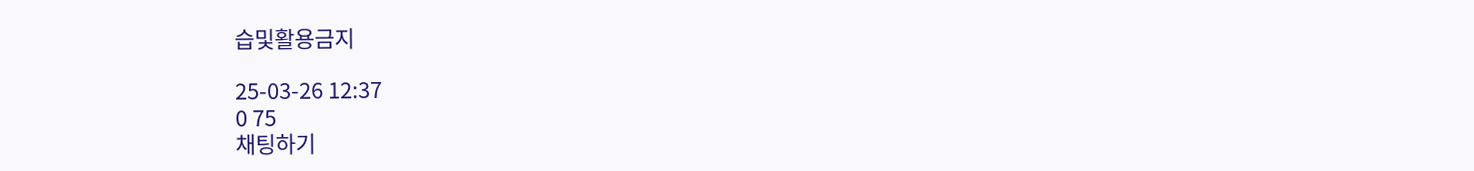습및활용금지

25-03-26 12:37
0 75
채팅하기